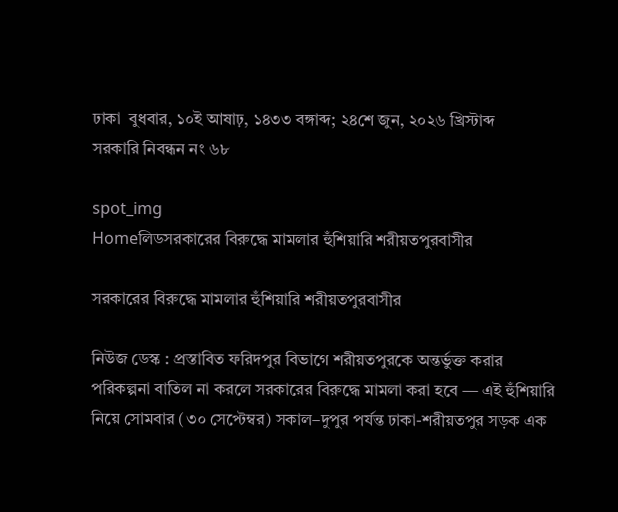ঢাকা  বুধবার, ১০ই আষাঢ়, ১৪৩৩ বঙ্গাব্দ; ২৪শে জুন, ২০২৬ খ্রিস্টাব্দ          সরকারি নিবন্ধন নং ৬৮

spot_img
Homeলিডসরকারের বিরুদ্ধে মামলার হুঁশিয়ারি শরীয়তপুরবাসীর

সরকারের বিরুদ্ধে মামলার হুঁশিয়ারি শরীয়তপুরবাসীর

নিউজ ডেস্ক : প্রস্তাবিত ফরিদপুর বিভাগে শরীয়তপুরকে অন্তর্ভুক্ত করার পরিকল্পনা বাতিল না করলে সরকারের বিরুদ্ধে মামলা করা হবে — এই হুঁশিয়ারি নিয়ে সোমবার (৩০ সেপ্টেম্বর) সকাল–দুপুর পর্যন্ত ঢাকা-শরীয়তপুর সড়ক এক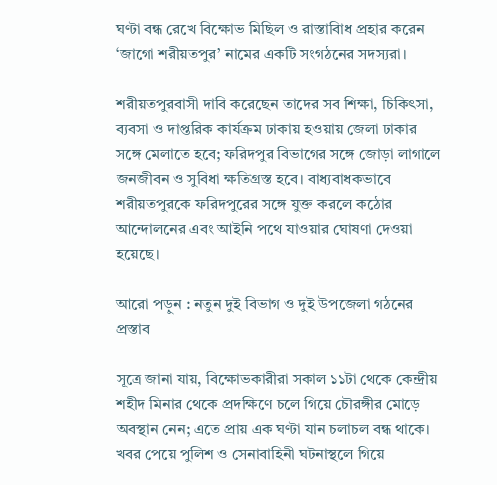ঘণ্টা বন্ধ রেখে বিক্ষোভ মিছিল ও রাস্তাবিাধ প্রহার করেন ‘জাগো শরীয়তপুর’ নামের একটি সংগঠনের সদস্যরা।

শরীয়তপুরবাসী দাবি করেছেন তাদের সব শিক্ষা, চিকিৎসা, ব্যবসা ও দাপ্তরিক কার্যক্রম ঢাকায় হওয়ায় জেলা ঢাকার সঙ্গে মেলাতে হবে; ফরিদপুর বিভাগের সঙ্গে জোড়া লাগালে জনজীবন ও সুবিধা ক্ষতিগ্রস্ত হবে। বাধ্যবাধকভাবে শরীয়তপুরকে ফরিদপুরের সঙ্গে যুক্ত করলে কঠোর আন্দোলনের এবং আইনি পথে যাওয়ার ঘোষণা দেওয়া হয়েছে।

আরো পড়ুন : নতুন দুই বিভাগ ও দুই উপজেলা গঠনের প্রস্তাব

সূত্রে জানা যায়, বিক্ষোভকারীরা সকাল ১১টা থেকে কেন্দ্রীয় শহীদ মিনার থেকে প্রদক্ষিণে চলে গিয়ে চৌরঙ্গীর মোড়ে অবস্থান নেন; এতে প্রায় এক ঘণ্টা যান চলাচল বন্ধ থাকে। খবর পেয়ে পুলিশ ও সেনাবাহিনী ঘটনাস্থলে গিয়ে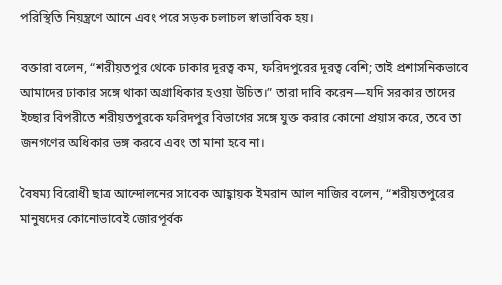পরিস্থিতি নিয়ন্ত্রণে আনে এবং পরে সড়ক চলাচল স্বাভাবিক হয়।

বক্তারা বলেন, “শরীয়তপুর থেকে ঢাকার দূরত্ব কম, ফরিদপুরের দূরত্ব বেশি; তাই প্রশাসনিকভাবে আমাদের ঢাকার সঙ্গে থাকা অগ্রাধিকার হওয়া উচিত।” তারা দাবি করেন—যদি সরকার তাদের ইচ্ছার বিপরীতে শরীয়তপুরকে ফরিদপুর বিভাগের সঙ্গে যুক্ত করার কোনো প্রয়াস করে, তবে তা জনগণের অধিকার ভঙ্গ করবে এবং তা মানা হবে না।

বৈষম্য বিরোধী ছাত্র আন্দোলনের সাবেক আহ্বায়ক ইমরান আল নাজির বলেন, “শরীয়তপুরের মানুষদের কোনোভাবেই জোরপূর্বক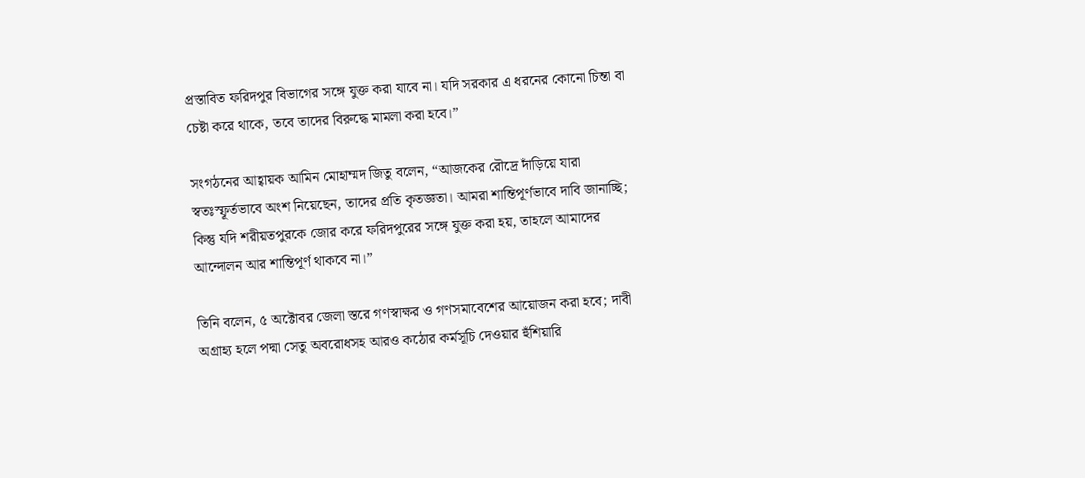প্রস্তাবিত ফরিদপুর বিভাগের সঙ্গে যুক্ত করা যাবে না। যদি সরকার এ ধরনের কোনো চিন্তা বা চেষ্টা করে থাকে, তবে তাদের বিরুদ্ধে মামলা করা হবে।”

সংগঠনের আহ্বায়ক আমিন মোহাম্মদ জিতু বলেন, “আজকের রৌদ্রে দাঁড়িয়ে যারা স্বতঃস্ফূর্তভাবে অংশ নিয়েছেন, তাদের প্রতি কৃতজ্ঞতা। আমরা শান্তিপূর্ণভাবে দাবি জানাচ্ছি; কিন্তু যদি শরীয়তপুরকে জোর করে ফরিদপুরের সঙ্গে যুক্ত করা হয়, তাহলে আমাদের আন্দোলন আর শান্তিপূর্ণ থাকবে না।”

তিনি বলেন, ৫ অক্টোবর জেলা স্তরে গণস্বাক্ষর ও গণসমাবেশের আয়োজন করা হবে; দাবী অগ্রাহ্য হলে পদ্মা সেতু অবরোধসহ আরও কঠোর কর্মসূচি দেওয়ার হুঁশিয়ারি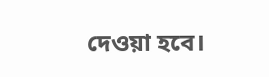দেওয়া হবে।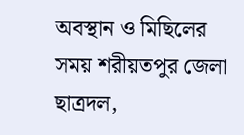অবস্থান ও মিছিলের সময় শরীয়তপুর জেলা ছাত্রদল,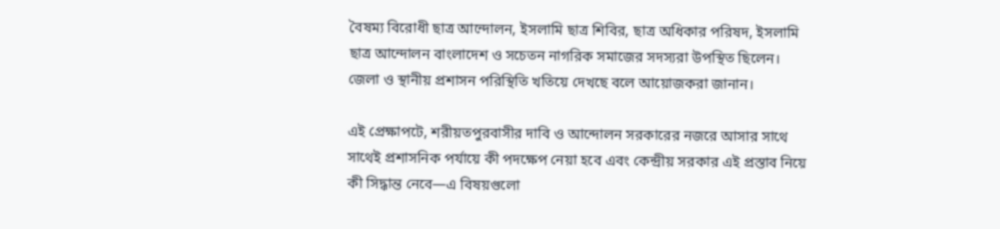বৈষম্য বিরোধী ছাত্র আন্দোলন, ইসলামি ছাত্র শিবির, ছাত্র অধিকার পরিষদ, ইসলামি ছাত্র আন্দোলন বাংলাদেশ ও সচেতন নাগরিক সমাজের সদস্যরা উপস্থিত ছিলেন। জেলা ও স্থানীয় প্রশাসন পরিস্থিতি খতিয়ে দেখছে বলে আয়োজকরা জানান।

এই প্রেক্ষাপটে, শরীয়তপুরবাসীর দাবি ও আন্দোলন সরকারের নজরে আসার সাথে সাথেই প্রশাসনিক পর্যায়ে কী পদক্ষেপ নেয়া হবে এবং কেন্দ্রীয় সরকার এই প্রস্তাব নিয়ে কী সিদ্ধান্ত নেবে—এ বিষয়গুলো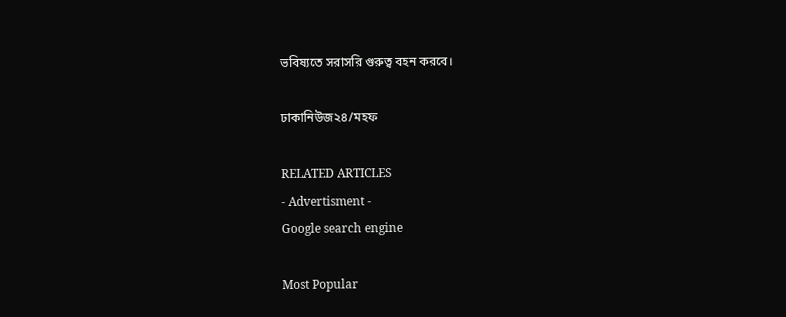ভবিষ্যতে সরাসরি গুরুত্ব বহন করবে।

ঢাকানিউজ২৪/মহফ

RELATED ARTICLES
- Advertisment -
Google search engine

Most Popular